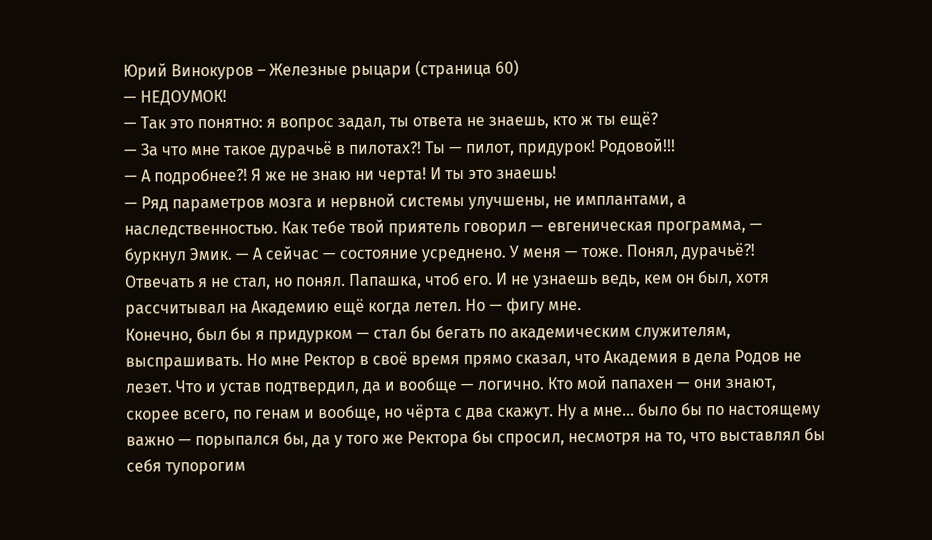Юрий Винокуров – Железные рыцари (страница 60)
— НЕДОУМОК!
— Так это понятно: я вопрос задал, ты ответа не знаешь, кто ж ты ещё?
— За что мне такое дурачьё в пилотах?! Ты — пилот, придурок! Родовой!!!
— А подробнее?! Я же не знаю ни черта! И ты это знаешь!
— Ряд параметров мозга и нервной системы улучшены, не имплантами, а наследственностью. Как тебе твой приятель говорил — евгеническая программа, — буркнул Эмик. — А сейчас — состояние усреднено. У меня — тоже. Понял, дурачьё?!
Отвечать я не стал, но понял. Папашка, чтоб его. И не узнаешь ведь, кем он был, хотя рассчитывал на Академию ещё когда летел. Но — фигу мне.
Конечно, был бы я придурком — стал бы бегать по академическим служителям, выспрашивать. Но мне Ректор в своё время прямо сказал, что Академия в дела Родов не лезет. Что и устав подтвердил, да и вообще — логично. Кто мой папахен — они знают, скорее всего, по генам и вообще, но чёрта с два скажут. Ну а мне… было бы по настоящему важно — порыпался бы, да у того же Ректора бы спросил, несмотря на то, что выставлял бы себя тупорогим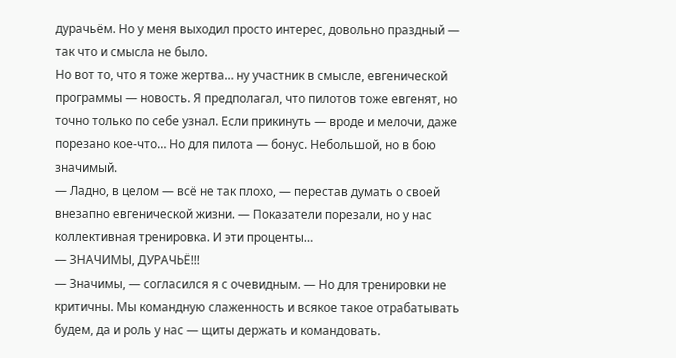дурачьём. Но у меня выходил просто интерес, довольно праздный — так что и смысла не было.
Но вот то, что я тоже жертва… ну участник в смысле, евгенической программы — новость. Я предполагал, что пилотов тоже евгенят, но точно только по себе узнал. Если прикинуть — вроде и мелочи, даже порезано кое-что… Но для пилота — бонус. Небольшой, но в бою значимый.
— Ладно, в целом — всё не так плохо, — перестав думать о своей внезапно евгенической жизни. — Показатели порезали, но у нас коллективная тренировка. И эти проценты…
— ЗНАЧИМЫ, ДУРАЧЬЁ!!!
— Значимы, — согласился я с очевидным. — Но для тренировки не критичны. Мы командную слаженность и всякое такое отрабатывать будем, да и роль у нас — щиты держать и командовать.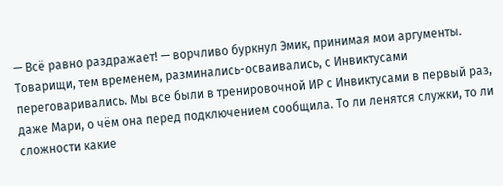— Всё равно раздражает! — ворчливо буркнул Эмик, принимая мои аргументы.
Товарищи, тем временем, разминались-осваивались, с Инвиктусами переговаривались. Мы все были в тренировочной ИР с Инвиктусами в первый раз, даже Мари, о чём она перед подключением сообщила. То ли ленятся служки, то ли сложности какие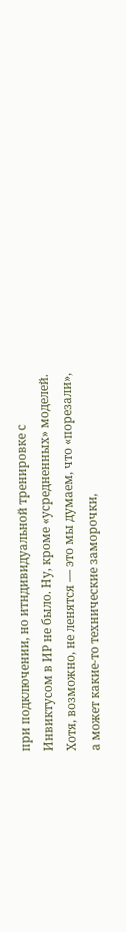при подключении, но итндивидуальной тренировке с Инвиктусом в ИР не было. Ну, кроме «усредненных» моделей.
Хотя, возможно, не ленятся — это мы думаем, что «порезали», а может какие-то технические заморочки,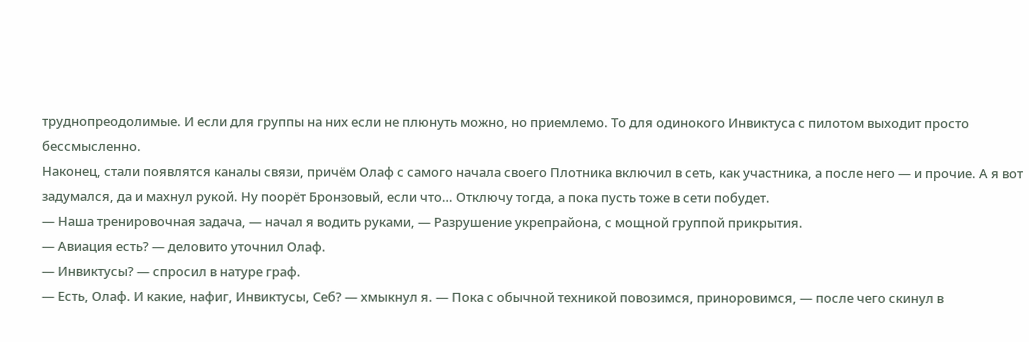труднопреодолимые. И если для группы на них если не плюнуть можно, но приемлемо. То для одинокого Инвиктуса с пилотом выходит просто бессмысленно.
Наконец, стали появлятся каналы связи, причём Олаф с самого начала своего Плотника включил в сеть, как участника, а после него — и прочие. А я вот задумался, да и махнул рукой. Ну поорёт Бронзовый, если что… Отключу тогда, а пока пусть тоже в сети побудет.
— Наша тренировочная задача, — начал я водить руками, — Разрушение укрепрайона, с мощной группой прикрытия.
— Авиация есть? — деловито уточнил Олаф.
— Инвиктусы? — спросил в натуре граф.
— Есть, Олаф. И какие, нафиг, Инвиктусы, Себ? — хмыкнул я. — Пока с обычной техникой повозимся, приноровимся, — после чего скинул в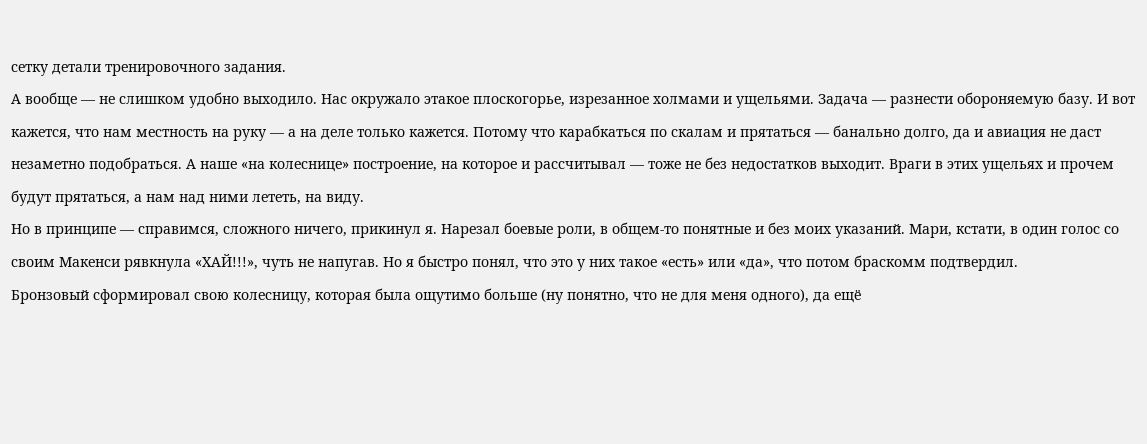сетку детали тренировочного задания.
А вообще — не слишком удобно выходило. Нас окружало этакое плоскогорье, изрезанное холмами и ущельями. Задача — разнести обороняемую базу. И вот кажется, что нам местность на руку — а на деле только кажется. Потому что карабкаться по скалам и прятаться — банально долго, да и авиация не даст незаметно подобраться. А наше «на колеснице» построение, на которое и рассчитывал — тоже не без недостатков выходит. Враги в этих ущельях и прочем будут прятаться, а нам над ними лететь, на виду.
Но в принципе — справимся, сложного ничего, прикинул я. Нарезал боевые роли, в общем-то понятные и без моих указаний. Мари, кстати, в один голос со своим Макенси рявкнула «ХАЙ!!!», чуть не напугав. Но я быстро понял, что это у них такое «есть» или «да», что потом браскомм подтвердил.
Бронзовый сформировал свою колесницу, которая была ощутимо больше (ну понятно, что не для меня одного), да ещё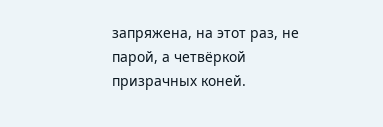запряжена, на этот раз, не парой, а четвёркой призрачных коней.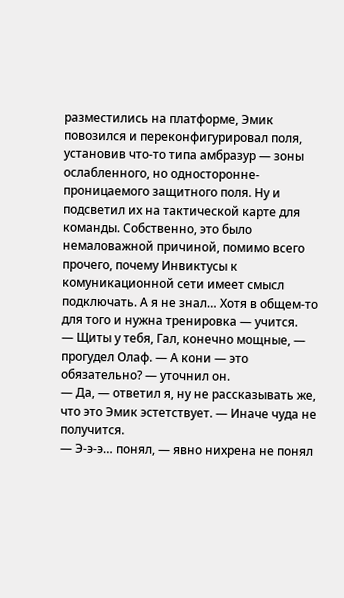разместились на платформе, Эмик повозился и переконфигурировал поля, установив что-то типа амбразур — зоны ослабленного, но односторонне-проницаемого защитного поля. Ну и подсветил их на тактической карте для команды. Собственно, это было немаловажной причиной, помимо всего прочего, почему Инвиктусы к комуникационной сети имеет смысл подключать. А я не знал… Хотя в общем-то для того и нужна тренировка — учится.
— Щиты у тебя, Гал, конечно мощные, — прогудел Олаф. — А кони — это обязательно? — уточнил он.
— Да, — ответил я, ну не рассказывать же, что это Эмик эстетствует. — Иначе чуда не получится.
— Э-э-э… понял, — явно нихрена не понял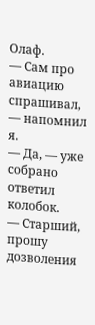Олаф.
— Сам про авиацию спрашивал, — напомнил я.
— Да, — уже собрано ответил колобок.
— Старший, прошу дозволения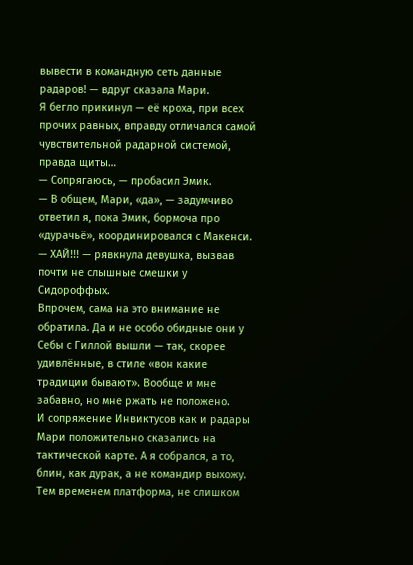вывести в командную сеть данные радаров! — вдруг сказала Мари.
Я бегло прикинул — её кроха, при всех прочих равных, вправду отличался самой чувствительной радарной системой, правда щиты…
— Сопрягаюсь, — пробасил Эмик.
— В общем, Мари, «да», — задумчиво ответил я, пока Эмик, бормоча про «дурачьё», координировался с Макенси.
— ХАЙ!!! — рявкнула девушка, вызвав почти не слышные смешки у Сидороффых.
Впрочем, сама на это внимание не обратила. Да и не особо обидные они у Себы с Гиллой вышли — так, скорее удивлённые, в стиле «вон какие традиции бывают». Вообще и мне забавно, но мне ржать не положено.
И сопряжение Инвиктусов как и радары Мари положительно сказались на тактической карте. А я собрался, а то, блин, как дурак, а не командир выхожу. Тем временем платформа, не слишком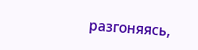разгоняясь,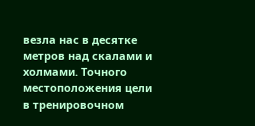везла нас в десятке метров над скалами и холмами. Точного местоположения цели в тренировочном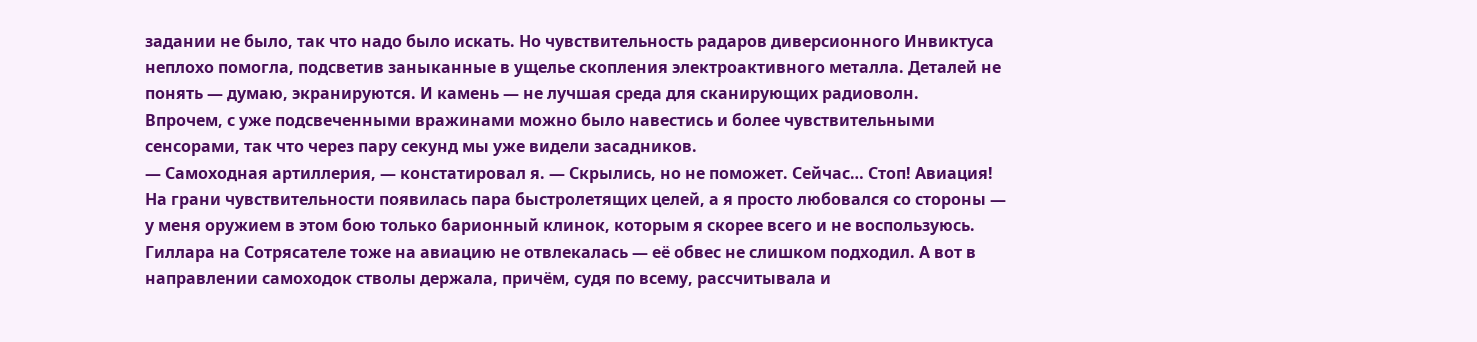задании не было, так что надо было искать. Но чувствительность радаров диверсионного Инвиктуса неплохо помогла, подсветив заныканные в ущелье скопления электроактивного металла. Деталей не понять — думаю, экранируются. И камень — не лучшая среда для сканирующих радиоволн.
Впрочем, с уже подсвеченными вражинами можно было навестись и более чувствительными сенсорами, так что через пару секунд мы уже видели засадников.
— Самоходная артиллерия, — констатировал я. — Скрылись, но не поможет. Сейчас… Стоп! Авиация!
На грани чувствительности появилась пара быстролетящих целей, а я просто любовался со стороны — у меня оружием в этом бою только барионный клинок, которым я скорее всего и не воспользуюсь. Гиллара на Сотрясателе тоже на авиацию не отвлекалась — её обвес не слишком подходил. А вот в направлении самоходок стволы держала, причём, судя по всему, рассчитывала и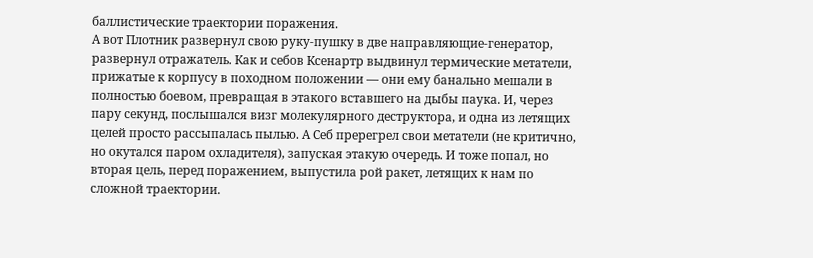баллистические траектории поражения.
А вот Плотник развернул свою руку-пушку в две направляющие-генератор, развернул отражатель. Как и себов Ксенартр выдвинул термические метатели, прижатые к корпусу в походном положении — они ему банально мешали в полностью боевом, превращая в этакого вставшего на дыбы паука. И, через пару секунд, послышался визг молекулярного деструктора, и одна из летящих целей просто рассыпалась пылью. А Себ пререгрел свои метатели (не критично, но окутался паром охладителя), запуская этакую очередь. И тоже попал, но вторая цель, перед поражением, выпустила рой ракет, летящих к нам по сложной траектории.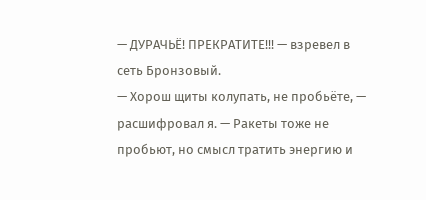— ДУРАЧЬЁ! ПРЕКРАТИТЕ!!! — взревел в сеть Бронзовый.
— Хорош щиты колупать, не пробьёте, — расшифровал я. — Ракеты тоже не пробьют, но смысл тратить энергию и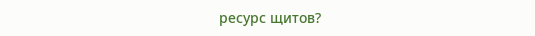ресурс щитов?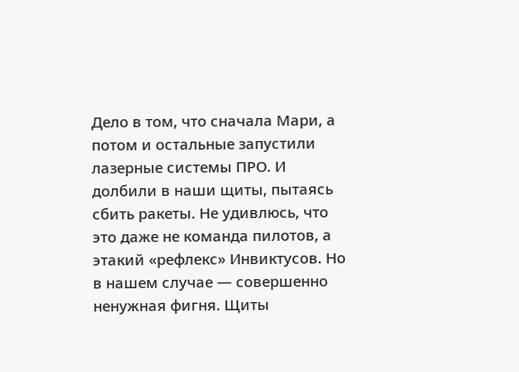Дело в том, что сначала Мари, а потом и остальные запустили лазерные системы ПРО. И долбили в наши щиты, пытаясь сбить ракеты. Не удивлюсь, что это даже не команда пилотов, а этакий «рефлекс» Инвиктусов. Но в нашем случае — совершенно ненужная фигня. Щиты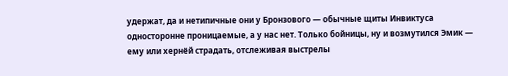удержат, да и нетипичные они у Бронзового — обычные щиты Инвиктуса односторонне проницаемые, а у нас нет. Только бойницы, ну и возмутился Эмик — ему или хернёй страдать, отслеживая выстрелы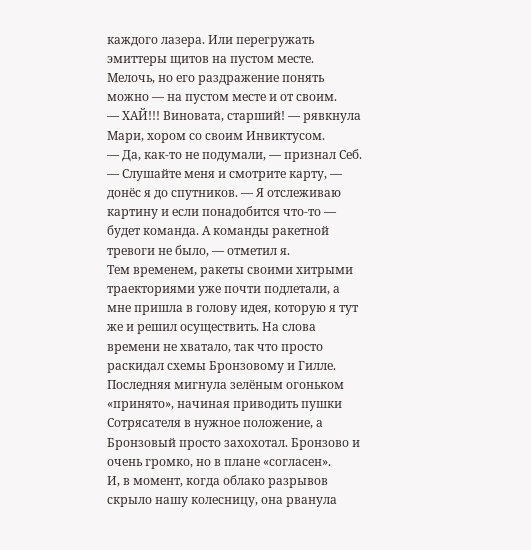каждого лазера. Или перегружать эмиттеры щитов на пустом месте. Мелочь, но его раздражение понять можно — на пустом месте и от своим.
— ХАЙ!!! Виновата, старший! — рявкнула Мари, хором со своим Инвиктусом.
— Да, как-то не подумали, — признал Себ.
— Слушайте меня и смотрите карту, — донёс я до спутников. — Я отслеживаю картину и если понадобится что-то — будет команда. А команды ракетной тревоги не было, — отметил я.
Тем временем, ракеты своими хитрыми траекториями уже почти подлетали, а мне пришла в голову идея, которую я тут же и решил осуществить. На слова времени не хватало, так что просто раскидал схемы Бронзовому и Гилле. Последняя мигнула зелёным огоньком «принято», начиная приводить пушки Сотрясателя в нужное положение, а Бронзовый просто захохотал. Бронзово и очень громко, но в плане «согласен».
И, в момент, когда облако разрывов скрыло нашу колесницу, она рванула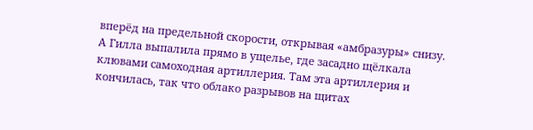вперёд на предельной скорости, открывая «амбразуры» снизу. А Гилла выпалила прямо в ущелье, где засадно щёлкала клювами самоходная артиллерия. Там эта артиллерия и кончилась, так что облако разрывов на щитах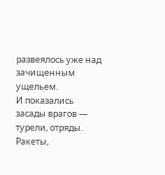развеялось уже над зачищенным ущельем.
И показались засады врагов — турели, отряды. Ракеты,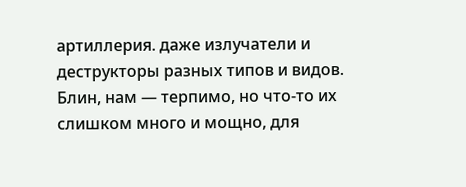артиллерия. даже излучатели и деструкторы разных типов и видов. Блин, нам — терпимо, но что-то их слишком много и мощно, для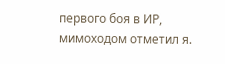первого боя в ИР, мимоходом отметил я.